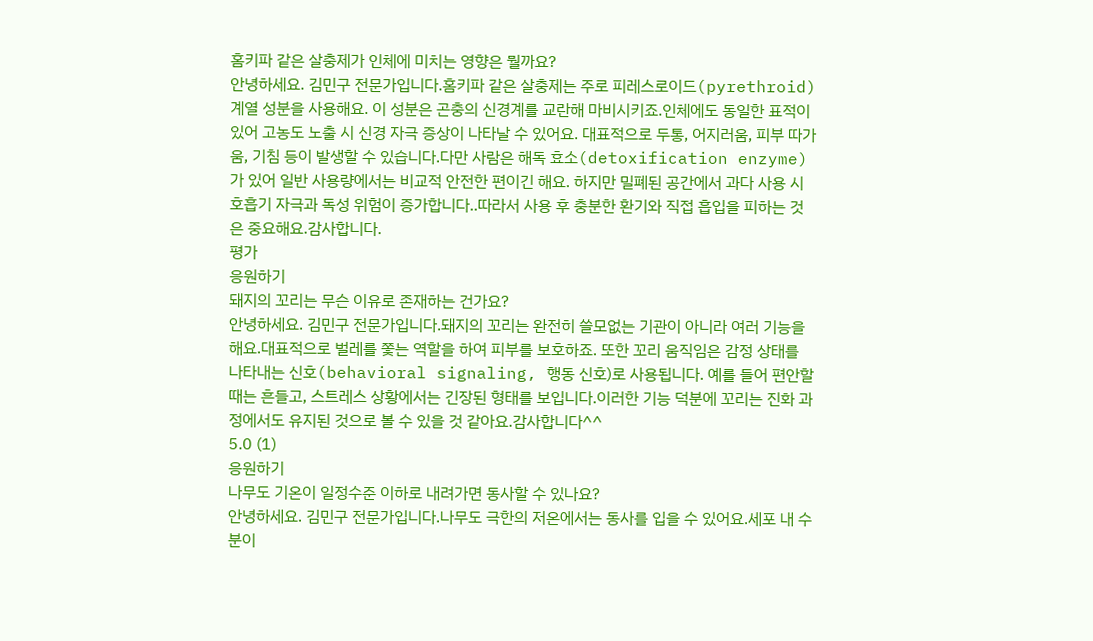홈키파 같은 살충제가 인체에 미치는 영향은 뭘까요?
안녕하세요. 김민구 전문가입니다.홈키파 같은 살충제는 주로 피레스로이드(pyrethroid) 계열 성분을 사용해요. 이 성분은 곤충의 신경계를 교란해 마비시키죠.인체에도 동일한 표적이 있어 고농도 노출 시 신경 자극 증상이 나타날 수 있어요. 대표적으로 두통, 어지러움, 피부 따가움, 기침 등이 발생할 수 있습니다.다만 사람은 해독 효소(detoxification enzyme)가 있어 일반 사용량에서는 비교적 안전한 편이긴 해요. 하지만 밀폐된 공간에서 과다 사용 시 호흡기 자극과 독성 위험이 증가합니다..따라서 사용 후 충분한 환기와 직접 흡입을 피하는 것은 중요해요.감사합니다.
평가
응원하기
돼지의 꼬리는 무슨 이유로 존재하는 건가요?
안녕하세요. 김민구 전문가입니다.돼지의 꼬리는 완전히 쓸모없는 기관이 아니라 여러 기능을 해요.대표적으로 벌레를 쫓는 역할을 하여 피부를 보호하죠. 또한 꼬리 움직임은 감정 상태를 나타내는 신호(behavioral signaling, 행동 신호)로 사용됩니다. 예를 들어 편안할 때는 흔들고, 스트레스 상황에서는 긴장된 형태를 보입니다.이러한 기능 덕분에 꼬리는 진화 과정에서도 유지된 것으로 볼 수 있을 것 같아요.감사합니다^^
5.0 (1)
응원하기
나무도 기온이 일정수준 이하로 내려가면 동사할 수 있나요?
안녕하세요. 김민구 전문가입니다.나무도 극한의 저온에서는 동사를 입을 수 있어요.세포 내 수분이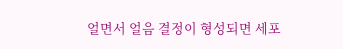얼면서 얼음 결정이 형성되면 세포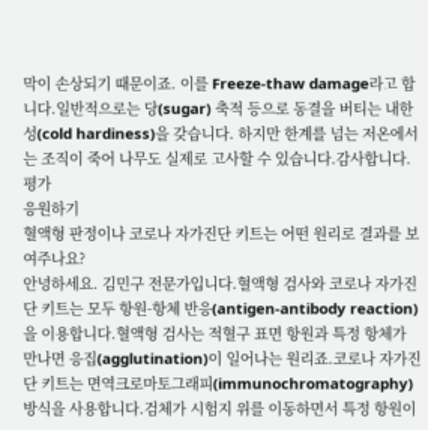막이 손상되기 때문이죠. 이를 Freeze-thaw damage라고 합니다.일반적으로는 당(sugar) 축적 등으로 동결을 버티는 내한성(cold hardiness)을 갖습니다. 하지만 한계를 넘는 저온에서는 조직이 죽어 나무도 실제로 고사할 수 있습니다.감사합니다.
평가
응원하기
혈액형 판정이나 코로나 자가진단 키트는 어떤 원리로 결과를 보여주나요?
안녕하세요. 김민구 전문가입니다.혈액형 검사와 코로나 자가진단 키트는 모두 항원-항체 반응(antigen-antibody reaction)을 이용합니다.혈액형 검사는 적혈구 표면 항원과 특정 항체가 만나면 응집(agglutination)이 일어나는 원리죠.코로나 자가진단 키트는 면역크로마토그래피(immunochromatography) 방식을 사용합니다.검체가 시험지 위를 이동하면서 특정 항원이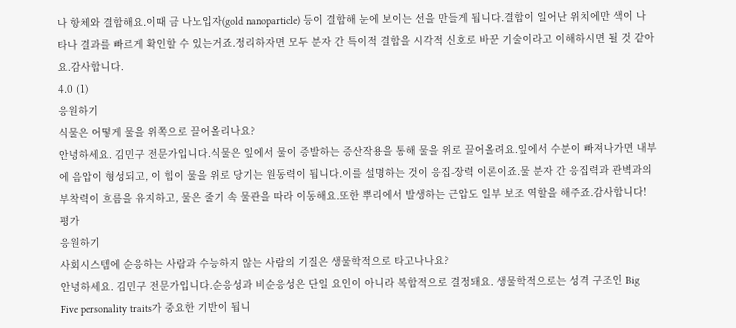나 항체와 결합해요.이때 금 나노입자(gold nanoparticle) 등이 결합해 눈에 보이는 선을 만들게 됩니다.결합이 일어난 위치에만 색이 나타나 결과를 빠르게 확인할 수 있는거죠.정리하자면 모두 분자 간 특이적 결합을 시각적 신호로 바꾼 기술이라고 이해하시면 될 것 같아요.감사합니다.
4.0 (1)
응원하기
식물은 어떻게 물을 위쪽으로 끌어올리나요?
안녕하세요. 김민구 전문가입니다.식물은 잎에서 물이 증발하는 증산작용을 통해 물을 위로 끌어올려요.잎에서 수분이 빠져나가면 내부에 음압이 형성되고, 이 힘이 물을 위로 당기는 원동력이 됩니다.이를 설명하는 것이 응집-장력 이론이죠.물 분자 간 응집력과 관벽과의 부착력이 흐름을 유지하고, 물은 줄기 속 물관을 따라 이동해요.또한 뿌리에서 발생하는 근압도 일부 보조 역할을 해주죠.감사합니다!
평가
응원하기
사회시스템에 순응하는 사람과 수능하지 않는 사람의 기질은 생물학적으로 타고나나요?
안녕하세요. 김민구 전문가입니다.순응성과 비순응성은 단일 요인이 아니라 복합적으로 결정돼요. 생물학적으로는 성격 구조인 Big Five personality traits가 중요한 기반이 됩니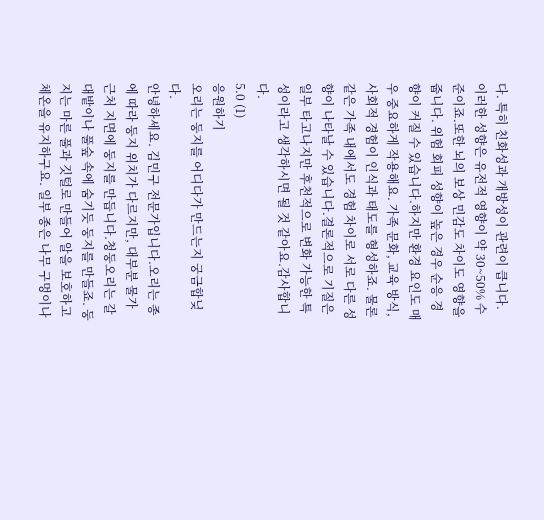다. 특히 친화성과 개방성이 관련이 큽니다. 이러한 성향은 유전적 영향이 약 30~50% 수준이죠.또한 뇌의 보상 민감도 차이도 영향을 줍니다. 위험 회피 성향이 높은 경우 순응 경향이 커질 수 있습니다.하지만 환경 요인도 매우 중요하게 작용해요. 가족 문화, 교육 방식, 사회적 경험이 인식과 태도를 형성하죠. 물론 같은 가족 내에서도 경험 차이로 서로 다른 성향이 나타날 수 있습니다.결론적으로 기질은 일부 타고나지만 후천적으로 변화 가능한 특성이라고 생각하시면 될 것 같아요.감사합니다.
5.0 (1)
응원하기
오리는 둥지를 어디다가 만드는지 궁금합닞다.
안녕하세요. 김민구 전문가입니다.오리는 종에 따라 둥지 위치가 다르지만, 대부분 물가 근처 지면에 둥지를 만듭니다.청둥오리는 갈대밭이나 풀숲 속에 숨기듯 둥지를 만들죠. 둥지는 마른 풀과 깃털로 만들어 알을 보호하고 체온을 유지하구요. 일부 종은 나무 구멍이나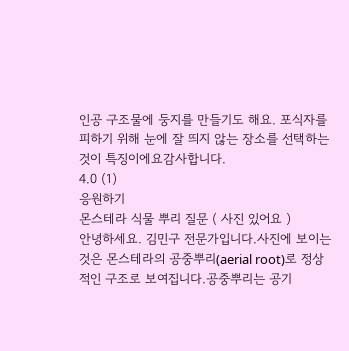인공 구조물에 둥지를 만들기도 해요. 포식자를 피하기 위해 눈에 잘 띄지 않는 장소를 선택하는 것이 특징이에요감사합니다.
4.0 (1)
응원하기
몬스테라 식물 뿌리 질문 ( 사진 있어요 )
안녕하세요. 김민구 전문가입니다.사진에 보이는 것은 몬스테라의 공중뿌리(aerial root)로 정상적인 구조로 보여집니다.공중뿌리는 공기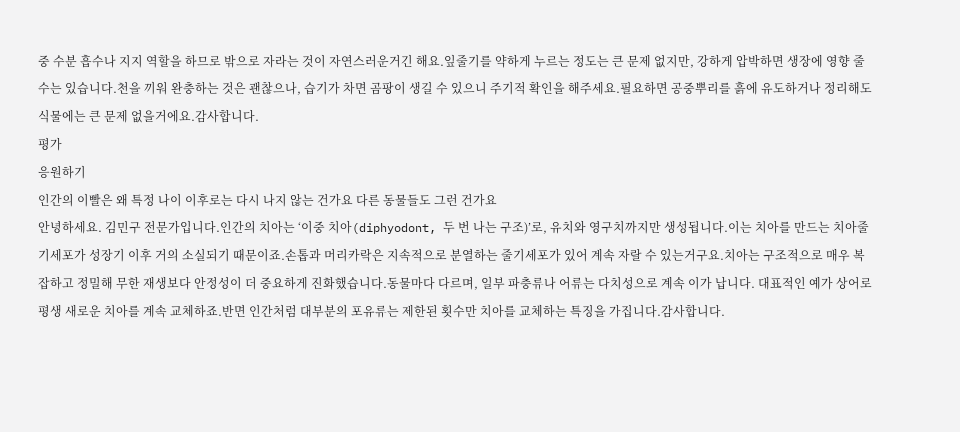중 수분 흡수나 지지 역할을 하므로 밖으로 자라는 것이 자연스러운거긴 해요.잎줄기를 약하게 누르는 정도는 큰 문제 없지만, 강하게 압박하면 생장에 영향 줄 수는 있습니다.천을 끼워 완충하는 것은 괜찮으나, 습기가 차면 곰팡이 생길 수 있으니 주기적 확인을 해주세요.필요하면 공중뿌리를 흙에 유도하거나 정리해도 식물에는 큰 문제 없을거에요.감사합니다.
평가
응원하기
인간의 이빨은 왜 특정 나이 이후로는 다시 나지 않는 건가요 다른 동물들도 그런 건가요
안녕하세요. 김민구 전문가입니다.인간의 치아는 ‘이중 치아(diphyodont, 두 번 나는 구조)’로, 유치와 영구치까지만 생성됩니다.이는 치아를 만드는 치아줄기세포가 성장기 이후 거의 소실되기 때문이죠.손톱과 머리카락은 지속적으로 분열하는 줄기세포가 있어 계속 자랄 수 있는거구요.치아는 구조적으로 매우 복잡하고 정밀해 무한 재생보다 안정성이 더 중요하게 진화했습니다.동물마다 다르며, 일부 파충류나 어류는 다치성으로 계속 이가 납니다. 대표적인 예가 상어로 평생 새로운 치아를 계속 교체하죠.반면 인간처럼 대부분의 포유류는 제한된 횟수만 치아를 교체하는 특징을 가집니다.감사합니다.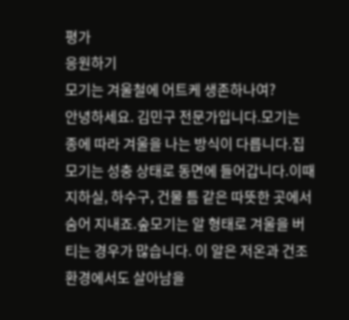평가
응원하기
모기는 겨울철에 어트케 생존하나여?
안녕하세요. 김민구 전문가입니다.모기는 종에 따라 겨울을 나는 방식이 다릅니다.집모기는 성충 상태로 동면에 들어갑니다.이때 지하실, 하수구, 건물 틈 같은 따뜻한 곳에서 숨어 지내죠.숲모기는 알 형태로 겨울을 버티는 경우가 많습니다. 이 알은 저온과 건조 환경에서도 살아남을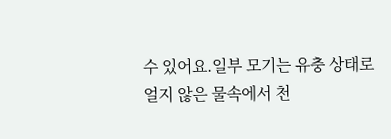수 있어요.일부 모기는 유충 상태로 얼지 않은 물속에서 천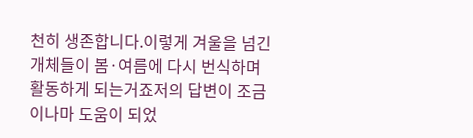천히 생존합니다.이렇게 겨울을 넘긴 개체들이 봄·여름에 다시 번식하며 활동하게 되는거죠저의 답변이 조금이나마 도움이 되었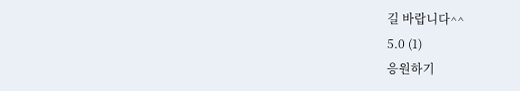길 바랍니다^^
5.0 (1)
응원하기